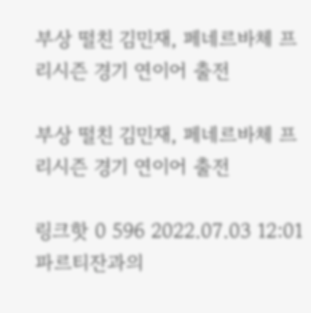부상 떨친 김민재, 페네르바체 프리시즌 경기 연이어 출전

부상 떨친 김민재, 페네르바체 프리시즌 경기 연이어 출전

링크핫 0 596 2022.07.03 12:01
파르티잔과의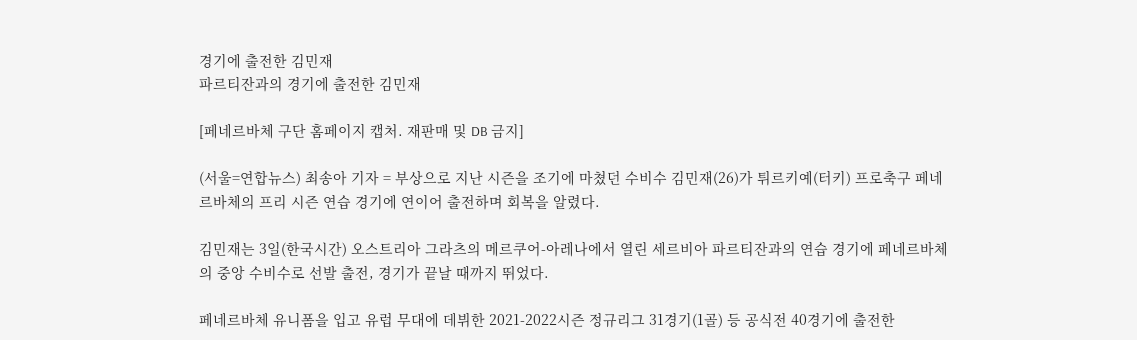경기에 출전한 김민재
파르티잔과의 경기에 출전한 김민재

[페네르바체 구단 홈페이지 캡처. 재판매 및 DB 금지]

(서울=연합뉴스) 최송아 기자 = 부상으로 지난 시즌을 조기에 마쳤던 수비수 김민재(26)가 튀르키예(터키) 프로축구 페네르바체의 프리 시즌 연습 경기에 연이어 출전하며 회복을 알렸다.

김민재는 3일(한국시간) 오스트리아 그라츠의 메르쿠어-아레나에서 열린 세르비아 파르티잔과의 연습 경기에 페네르바체의 중앙 수비수로 선발 출전, 경기가 끝날 때까지 뛰었다.

페네르바체 유니폼을 입고 유럽 무대에 데뷔한 2021-2022시즌 정규리그 31경기(1골) 등 공식전 40경기에 출전한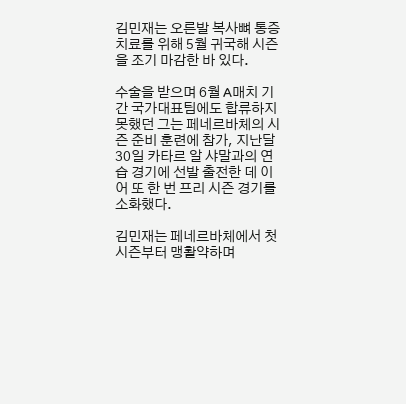김민재는 오른발 복사뼈 통증 치료를 위해 5월 귀국해 시즌을 조기 마감한 바 있다.

수술을 받으며 6월 A매치 기간 국가대표팀에도 합류하지 못했던 그는 페네르바체의 시즌 준비 훈련에 참가, 지난달 30일 카타르 알 샤말과의 연습 경기에 선발 출전한 데 이어 또 한 번 프리 시즌 경기를 소화했다.

김민재는 페네르바체에서 첫 시즌부터 맹활약하며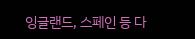잉글랜드, 스페인 등 다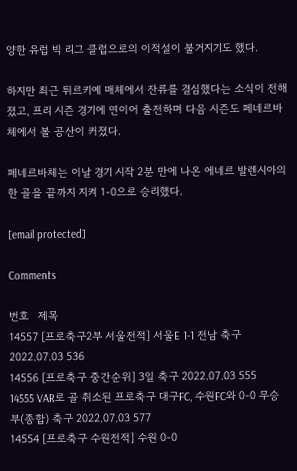양한 유럽 빅 리그 클럽으로의 이적설이 불거지기도 했다.

하지만 최근 튀르키예 매체에서 잔류를 결심했다는 소식이 전해졌고, 프리 시즌 경기에 연이어 출전하며 다음 시즌도 페네르바체에서 볼 공산이 커졌다.

페네르바체는 이날 경기 시작 2분 만에 나온 에네르 발렌시아의 한 골을 끝까지 지켜 1-0으로 승리했다.

[email protected]

Comments

번호   제목
14557 [프로축구2부 서울전적] 서울E 1-1 전남 축구 2022.07.03 536
14556 [프로축구 중간순위] 3일 축구 2022.07.03 555
14555 VAR로 골 취소된 프로축구 대구FC, 수원FC와 0-0 무승부(종합) 축구 2022.07.03 577
14554 [프로축구 수원전적] 수원 0-0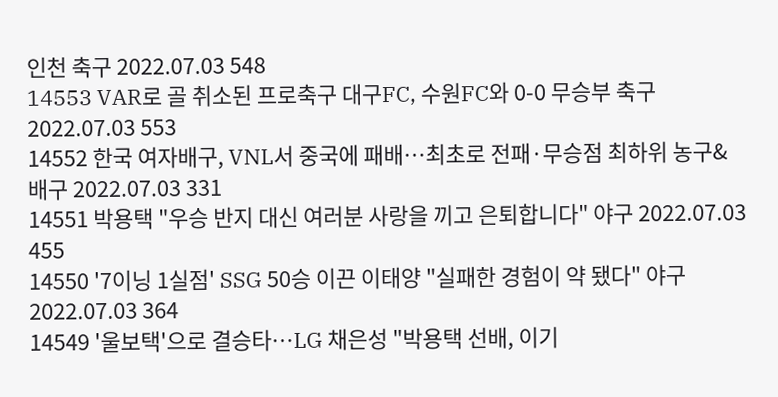인천 축구 2022.07.03 548
14553 VAR로 골 취소된 프로축구 대구FC, 수원FC와 0-0 무승부 축구 2022.07.03 553
14552 한국 여자배구, VNL서 중국에 패배…최초로 전패·무승점 최하위 농구&배구 2022.07.03 331
14551 박용택 "우승 반지 대신 여러분 사랑을 끼고 은퇴합니다" 야구 2022.07.03 455
14550 '7이닝 1실점' SSG 50승 이끈 이태양 "실패한 경험이 약 됐다" 야구 2022.07.03 364
14549 '울보택'으로 결승타…LG 채은성 "박용택 선배, 이기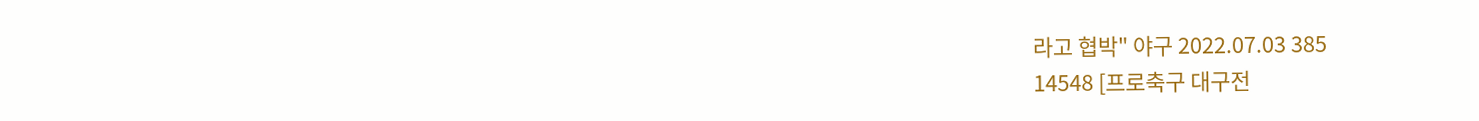라고 협박" 야구 2022.07.03 385
14548 [프로축구 대구전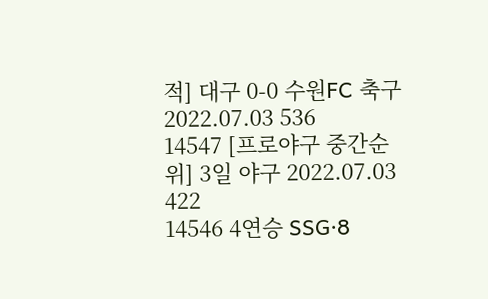적] 대구 0-0 수원FC 축구 2022.07.03 536
14547 [프로야구 중간순위] 3일 야구 2022.07.03 422
14546 4연승 SSG·8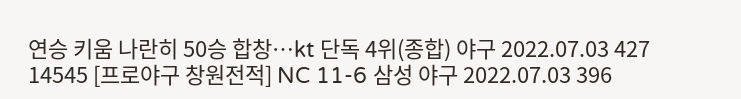연승 키움 나란히 50승 합창…kt 단독 4위(종합) 야구 2022.07.03 427
14545 [프로야구 창원전적] NC 11-6 삼성 야구 2022.07.03 396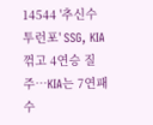14544 '추신수 투런포' SSG, KIA 꺾고 4연승 질주…KIA는 7연패 수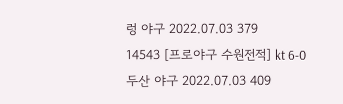렁 야구 2022.07.03 379
14543 [프로야구 수원전적] kt 6-0 두산 야구 2022.07.03 409